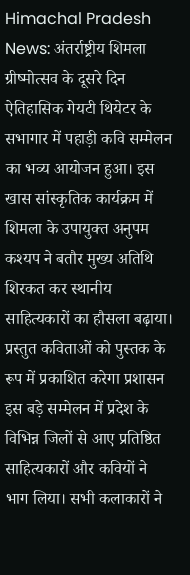Himachal Pradesh News: अंतर्राष्ट्रीय शिमला ग्रीष्मोत्सव के दूसरे दिन ऐतिहासिक गेयटी थियेटर के सभागार में पहाड़ी कवि सम्मेलन का भव्य आयोजन हुआ। इस खास सांस्कृतिक कार्यक्रम में शिमला के उपायुक्त अनुपम कश्यप ने बतौर मुख्य अतिथि शिरकत कर स्थानीय साहित्यकारों का हौसला बढ़ाया।
प्रस्तुत कविताओं को पुस्तक के रूप में प्रकाशित करेगा प्रशासन
इस बड़े सम्मेलन में प्रदेश के विभिन्न जिलों से आए प्रतिष्ठित साहित्यकारों और कवियों ने भाग लिया। सभी कलाकारों ने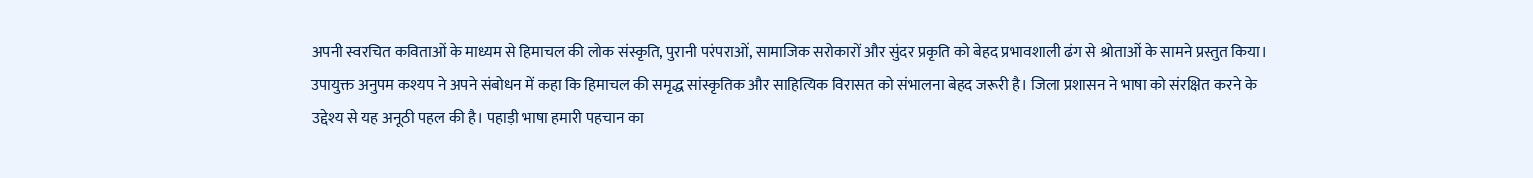अपनी स्वरचित कविताओं के माध्यम से हिमाचल की लोक संस्कृति, पुरानी परंपराओं, सामाजिक सरोकारों और सुंदर प्रकृति को बेहद प्रभावशाली ढंग से श्रोताओं के सामने प्रस्तुत किया।
उपायुक्त अनुपम कश्यप ने अपने संबोधन में कहा कि हिमाचल की समृद्ध सांस्कृतिक और साहित्यिक विरासत को संभालना बेहद जरूरी है। जिला प्रशासन ने भाषा को संरक्षित करने के उद्देश्य से यह अनूठी पहल की है। पहाड़ी भाषा हमारी पहचान का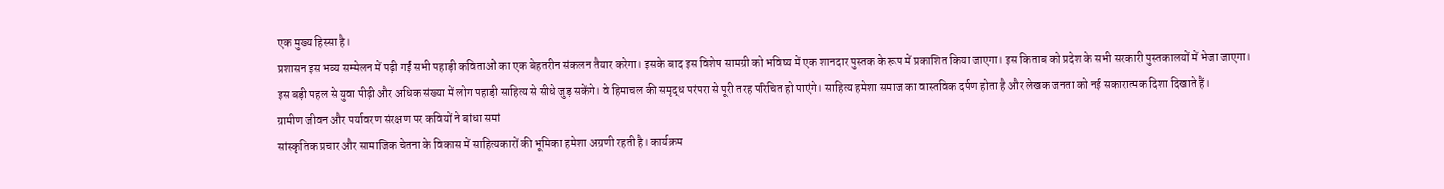एक मुख्य हिस्सा है।
प्रशासन इस भव्य सम्मेलन में पढ़ी गईं सभी पहाड़ी कविताओं का एक बेहतरीन संकलन तैयार करेगा। इसके बाद इस विशेष सामग्री को भविष्य में एक शानदार पुस्तक के रूप में प्रकाशित किया जाएगा। इस किताब को प्रदेश के सभी सरकारी पुस्तकालयों में भेजा जाएगा।
इस बड़ी पहल से युवा पीढ़ी और अधिक संख्या में लोग पहाड़ी साहित्य से सीधे जुड़ सकेंगे। वे हिमाचल की समृद्ध परंपरा से पूरी तरह परिचित हो पाएंगे। साहित्य हमेशा समाज का वास्तविक दर्पण होता है और लेखक जनता को नई सकारात्मक दिशा दिखाते हैं।
ग्रामीण जीवन और पर्यावरण संरक्षण पर कवियों ने बांधा समां
सांस्कृतिक प्रचार और सामाजिक चेतना के विकास में साहित्यकारों की भूमिका हमेशा अग्रणी रहती है। कार्यक्रम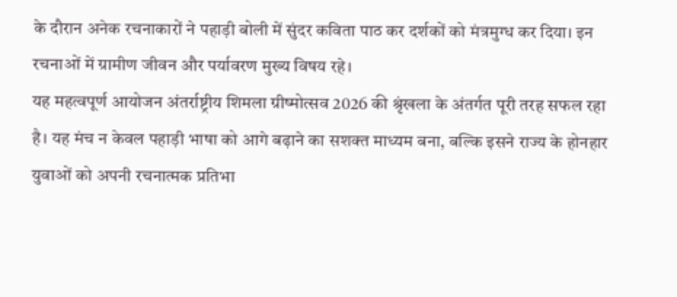के दौरान अनेक रचनाकारों ने पहाड़ी बोली में सुंदर कविता पाठ कर दर्शकों को मंत्रमुग्ध कर दिया। इन रचनाओं में ग्रामीण जीवन और पर्यावरण मुख्य विषय रहे।
यह महत्वपूर्ण आयोजन अंतर्राष्ट्रीय शिमला ग्रीष्मोत्सव 2026 की श्रृंखला के अंतर्गत पूरी तरह सफल रहा है। यह मंच न केवल पहाड़ी भाषा को आगे बढ़ाने का सशक्त माध्यम बना, बल्कि इसने राज्य के होनहार युवाओं को अपनी रचनात्मक प्रतिभा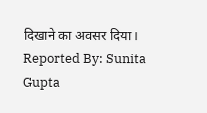दिखाने का अवसर दिया।
Reported By: Sunita Gupta